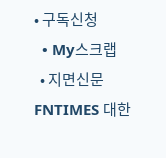• 구독신청
  • My스크랩
  • 지면신문
FNTIMES 대한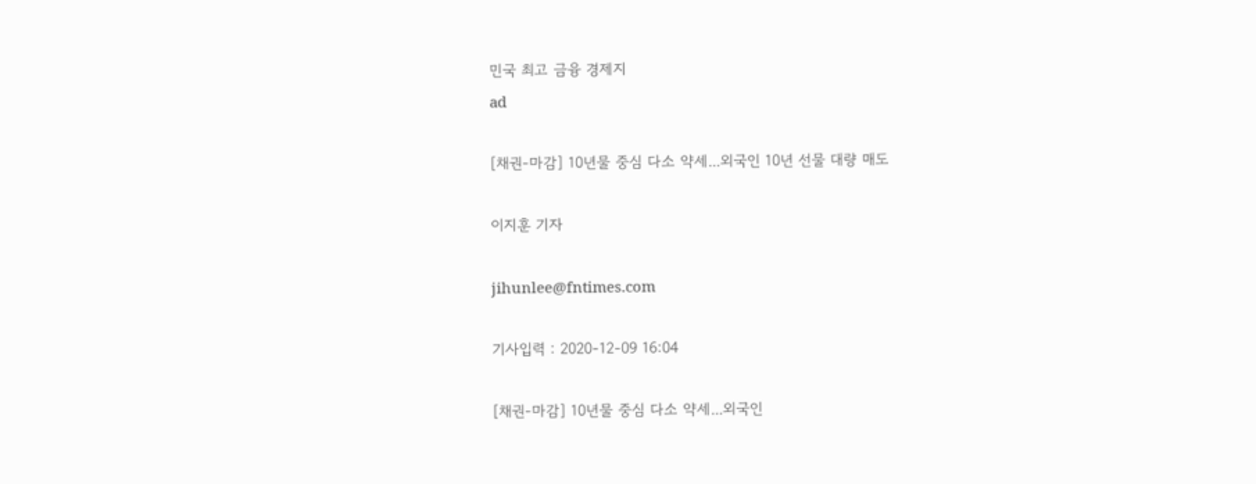민국 최고 금융 경제지
ad

[채권-마감] 10년물 중심 다소 약세...외국인 10년 선물 대량 매도

이지훈 기자

jihunlee@fntimes.com

기사입력 : 2020-12-09 16:04

[채권-마감] 10년물 중심 다소 약세...외국인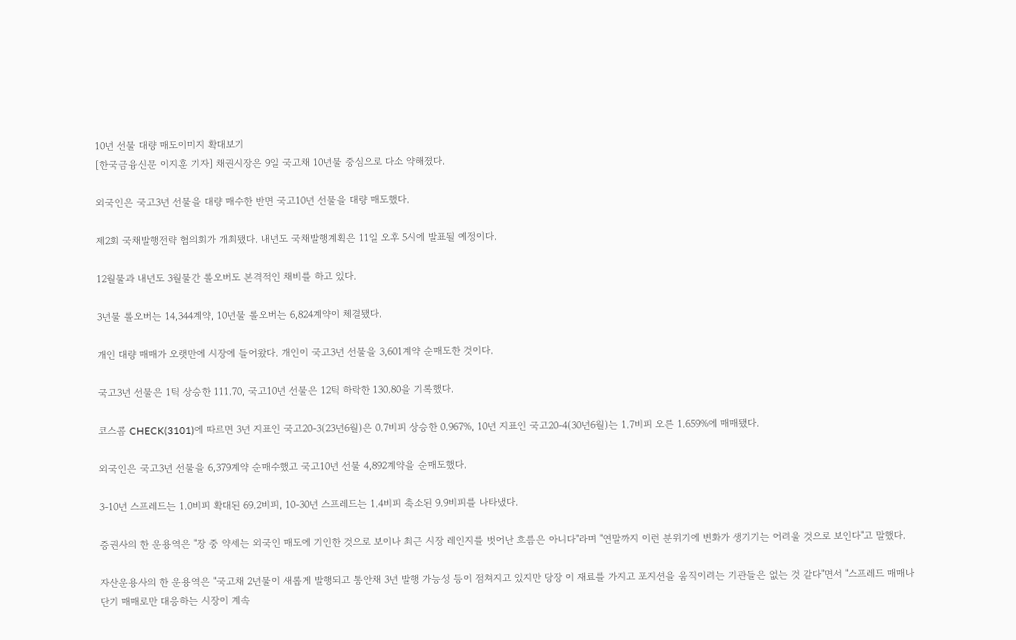10년 선물 대량 매도이미지 확대보기
[한국금융신문 이지훈 기자] 채권시장은 9일 국고채 10년물 중심으로 다소 약해졌다.

외국인은 국고3년 선물을 대량 매수한 반면 국고10년 선물을 대량 매도했다.

제2회 국채발행전략 협의회가 개최됐다. 내년도 국채발행계획은 11일 오후 5시에 발표될 예정이다.

12월물과 내년도 3월물간 롤오버도 본격적인 채비를 하고 있다.

3년물 롤오버는 14,344계약, 10년물 롤오버는 6,824계약이 체결됐다.

개인 대량 매매가 오랫만에 시장에 들어왔다. 개인이 국고3년 선물을 3,601계약 순매도한 것이다.

국고3년 선물은 1틱 상승한 111.70, 국고10년 선물은 12틱 하락한 130.80을 기록했다.

코스콤 CHECK(3101)에 따르면 3년 지표인 국고20-3(23년6월)은 0.7비피 상승한 0.967%, 10년 지표인 국고20-4(30년6월)는 1.7비피 오른 1.659%에 매매됐다.

외국인은 국고3년 선물을 6,379계약 순매수했고 국고10년 선물 4,892계약을 순매도했다.

3-10년 스프레드는 1.0비피 확대된 69.2비피, 10-30년 스프레드는 1.4비피 축소된 9.9비피를 나타냈다.

증권사의 한 운용역은 "장 중 약세는 외국인 매도에 기인한 것으로 보이나 최근 시장 레인지를 벗어난 흐름은 아니다"라며 "연말까지 이런 분위기에 변화가 생기기는 어려울 것으로 보인다"고 말했다.

자산운용사의 한 운용역은 "국고채 2년물이 새롭게 발행되고 통안채 3년 발행 가능성 등이 점쳐지고 있지만 당장 이 재료를 가지고 포지션을 움직이려는 기관들은 없는 것 같다"면서 "스프레드 매매나 단기 매매로만 대응하는 시장이 계속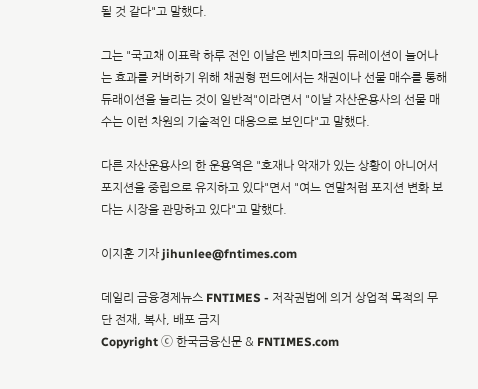될 것 같다"고 말했다.

그는 "국고채 이표락 하루 전인 이날은 벤치마크의 듀레이션이 늘어나는 효과를 커버하기 위해 채권형 펀드에서는 채권이나 선물 매수를 통해 듀래이션을 늘리는 것이 일반적"이라면서 "이날 자산운용사의 선물 매수는 이런 차원의 기술적인 대응으로 보인다"고 말했다.

다른 자산운용사의 한 운용역은 "호재나 악재가 있는 상황이 아니어서 포지션을 중립으로 유지하고 있다"면서 "여느 연말처럼 포지션 변화 보다는 시장을 관망하고 있다"고 말했다.

이지훈 기자 jihunlee@fntimes.com

데일리 금융경제뉴스 FNTIMES - 저작권법에 의거 상업적 목적의 무단 전재, 복사, 배포 금지
Copyright ⓒ 한국금융신문 & FNTIMES.com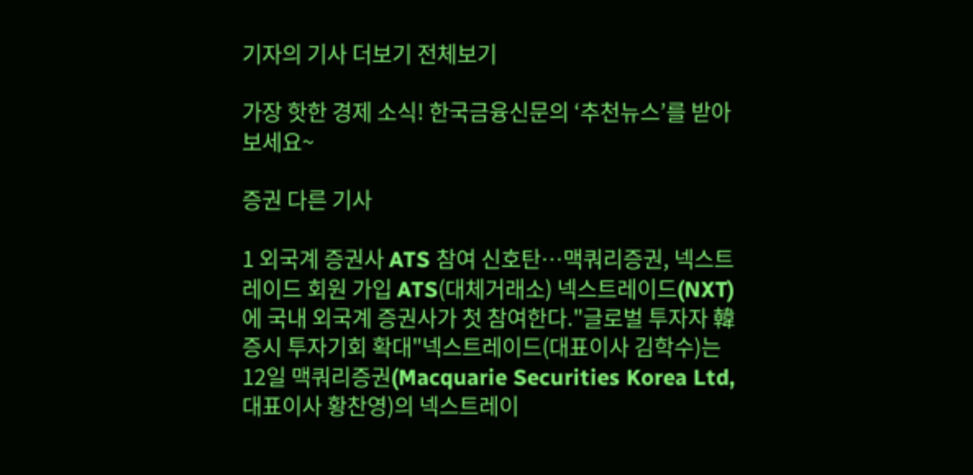기자의 기사 더보기 전체보기

가장 핫한 경제 소식! 한국금융신문의 ‘추천뉴스’를 받아보세요~

증권 다른 기사

1 외국계 증권사 ATS 참여 신호탄…맥쿼리증권, 넥스트레이드 회원 가입 ATS(대체거래소) 넥스트레이드(NXT)에 국내 외국계 증권사가 첫 참여한다."글로벌 투자자 韓 증시 투자기회 확대"넥스트레이드(대표이사 김학수)는 12일 맥쿼리증권(Macquarie Securities Korea Ltd, 대표이사 황찬영)의 넥스트레이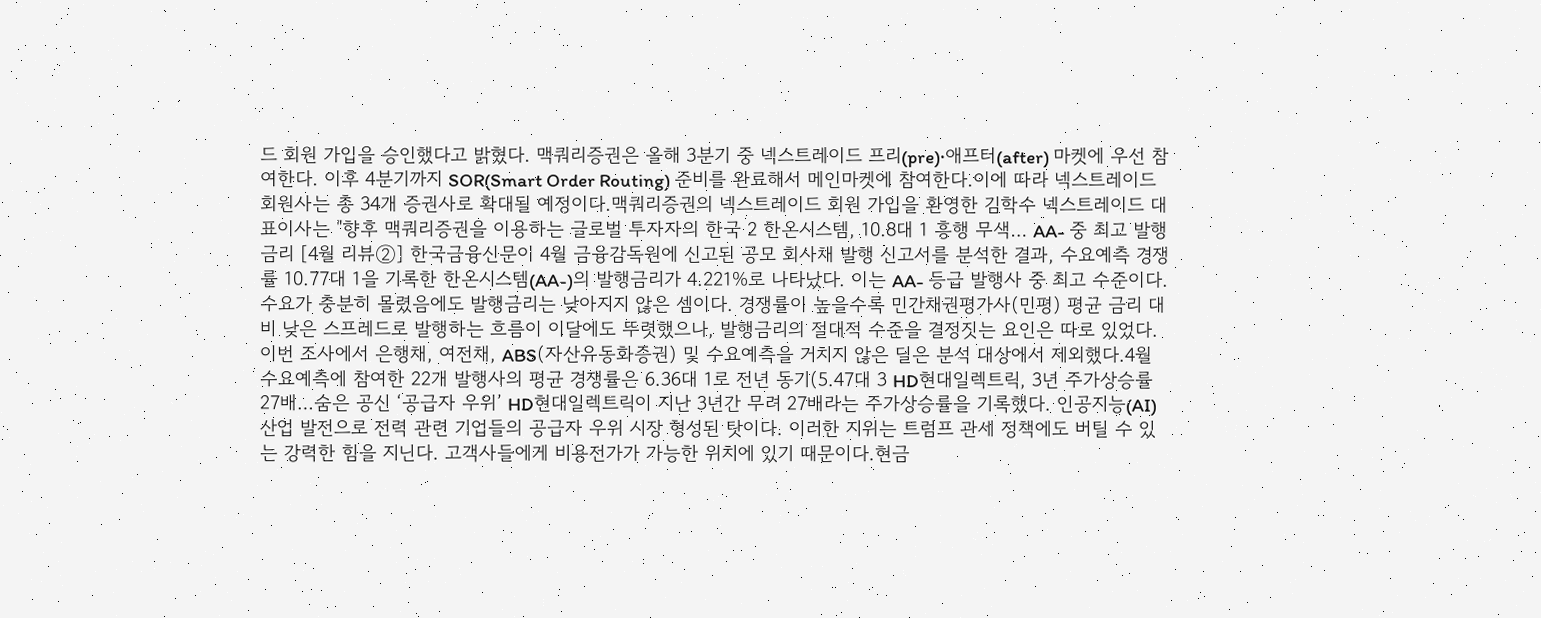드 회원 가입을 승인했다고 밝혔다. 맥쿼리증권은 올해 3분기 중 넥스트레이드 프리(pre)·애프터(after) 마켓에 우선 참여한다. 이후 4분기까지 SOR(Smart Order Routing) 준비를 완료해서 메인마켓에 참여한다.이에 따라 넥스트레이드 회원사는 총 34개 증권사로 확대될 예정이다.맥쿼리증권의 넥스트레이드 회원 가입을 환영한 김학수 넥스트레이드 대표이사는 "향후 맥쿼리증권을 이용하는 글로벌 투자자의 한국 2 한온시스템, 10.8대 1 흥행 무색… AA- 중 최고 발행금리 [4월 리뷰②] 한국금융신문이 4월 금융감독원에 신고된 공모 회사채 발행 신고서를 분석한 결과, 수요예측 경쟁률 10.77대 1을 기록한 한온시스템(AA-)의 발행금리가 4.221%로 나타났다. 이는 AA- 등급 발행사 중 최고 수준이다. 수요가 충분히 몰렸음에도 발행금리는 낮아지지 않은 셈이다. 경쟁률이 높을수록 민간채권평가사(민평) 평균 금리 대비 낮은 스프레드로 발행하는 흐름이 이달에도 뚜렷했으나, 발행금리의 절대적 수준을 결정짓는 요인은 따로 있었다. 이번 조사에서 은행채, 여전채, ABS(자산유동화증권) 및 수요예측을 거치지 않은 딜은 분석 대상에서 제외했다.4월 수요예측에 참여한 22개 발행사의 평균 경쟁률은 6.36대 1로 전년 동기(5.47대 3 HD현대일렉트릭, 3년 주가상승률 27배…숨은 공신 ‘공급자 우위’ HD현대일렉트릭이 지난 3년간 무려 27배라는 주가상승률을 기록했다. 인공지능(AI) 산업 발전으로 전력 관련 기업들의 공급자 우위 시장 형성된 탓이다. 이러한 지위는 트럼프 관세 정책에도 버틸 수 있는 강력한 힘을 지닌다. 고객사들에게 비용전가가 가능한 위치에 있기 때문이다.현금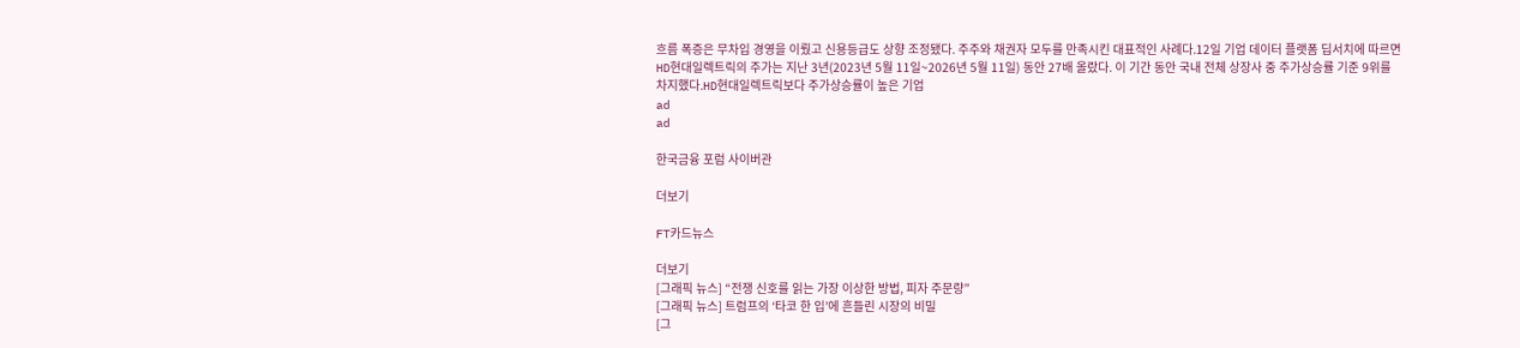흐름 폭증은 무차입 경영을 이뤘고 신용등급도 상향 조정됐다. 주주와 채권자 모두를 만족시킨 대표적인 사례다.12일 기업 데이터 플랫폼 딥서치에 따르면 HD현대일렉트릭의 주가는 지난 3년(2023년 5월 11일~2026년 5월 11일) 동안 27배 올랐다. 이 기간 동안 국내 전체 상장사 중 주가상승률 기준 9위를 차지했다.HD현대일렉트릭보다 주가상승률이 높은 기업
ad
ad

한국금융 포럼 사이버관

더보기

FT카드뉴스

더보기
[그래픽 뉴스] “전쟁 신호를 읽는 가장 이상한 방법, 피자 주문량”
[그래픽 뉴스] 트럼프의 ‘타코 한 입’에 흔들린 시장의 비밀
[그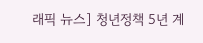래픽 뉴스] 청년정책 5년 계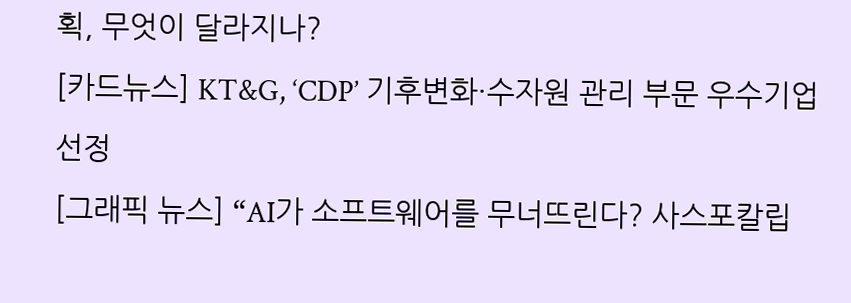획, 무엇이 달라지나?
[카드뉴스] KT&G, ‘CDP’ 기후변화·수자원 관리 부문 우수기업 선정
[그래픽 뉴스] “AI가 소프트웨어를 무너뜨린다? 사스포칼립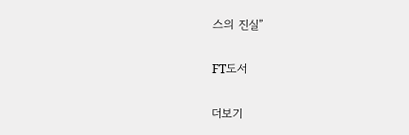스의 진실”

FT도서

더보기